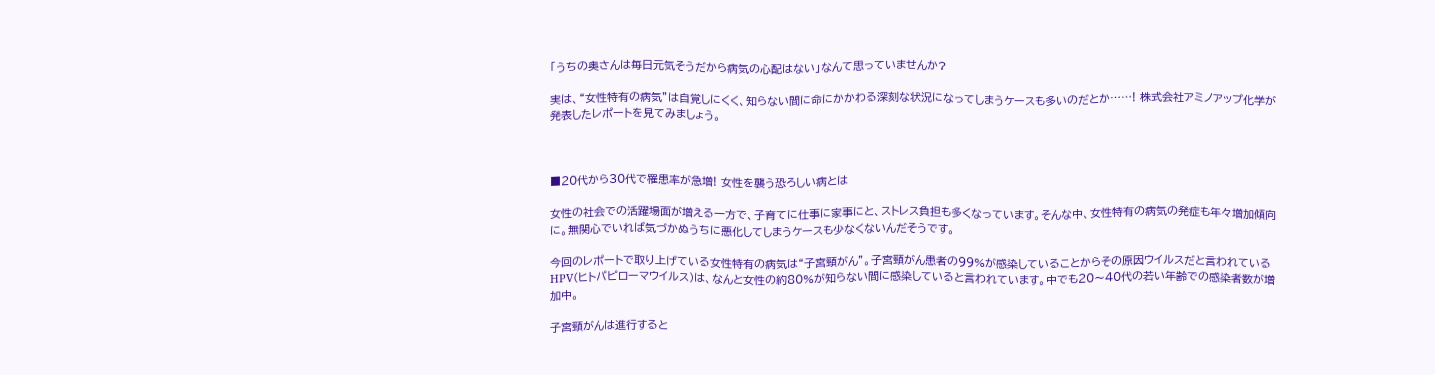「うちの奥さんは毎日元気そうだから病気の心配はない」なんて思っていませんか?

実は、“女性特有の病気”は自覚しにくく、知らない間に命にかかわる深刻な状況になってしまうケースも多いのだとか……! 株式会社アミノアップ化学が発表したレポートを見てみましょう。



■20代から30代で罹患率が急増! 女性を襲う恐ろしい病とは

女性の社会での活躍場面が増える一方で、子育てに仕事に家事にと、ストレス負担も多くなっています。そんな中、女性特有の病気の発症も年々増加傾向に。無関心でいれば気づかぬうちに悪化してしまうケースも少なくないんだそうです。

今回のレポートで取り上げている女性特有の病気は“子宮頸がん”。子宮頸がん患者の99%が感染していることからその原因ウイルスだと言われているHPV(ヒトパピローマウイルス)は、なんと女性の約80%が知らない間に感染していると言われています。中でも20〜40代の若い年齢での感染者数が増加中。

子宮頸がんは進行すると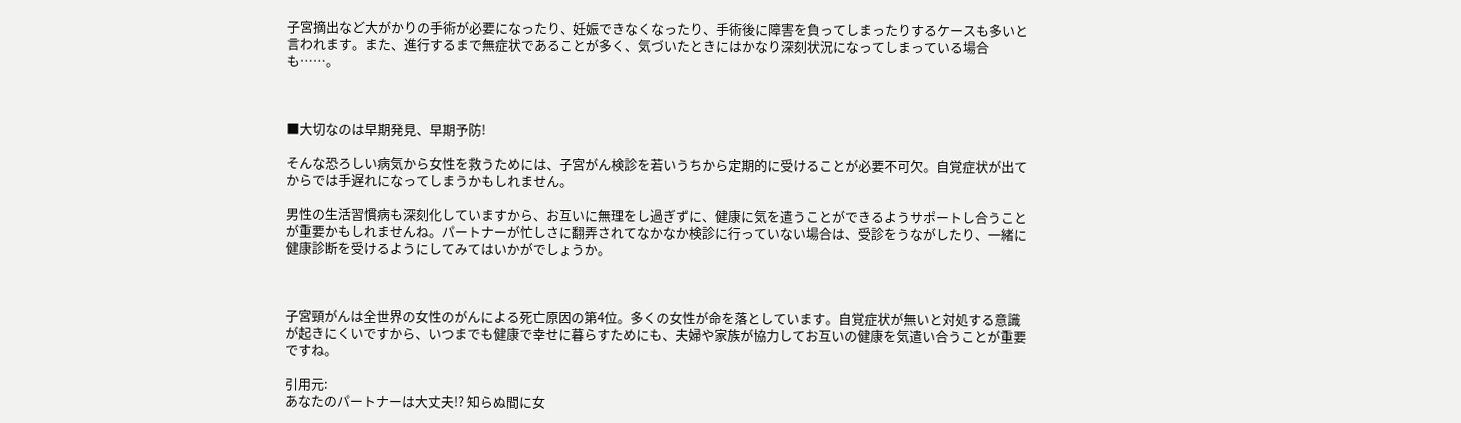子宮摘出など大がかりの手術が必要になったり、妊娠できなくなったり、手術後に障害を負ってしまったりするケースも多いと言われます。また、進行するまで無症状であることが多く、気づいたときにはかなり深刻状況になってしまっている場合も……。



■大切なのは早期発見、早期予防!

そんな恐ろしい病気から女性を救うためには、子宮がん検診を若いうちから定期的に受けることが必要不可欠。自覚症状が出てからでは手遅れになってしまうかもしれません。

男性の生活習慣病も深刻化していますから、お互いに無理をし過ぎずに、健康に気を遣うことができるようサポートし合うことが重要かもしれませんね。パートナーが忙しさに翻弄されてなかなか検診に行っていない場合は、受診をうながしたり、一緒に健康診断を受けるようにしてみてはいかがでしょうか。



子宮頸がんは全世界の女性のがんによる死亡原因の第4位。多くの女性が命を落としています。自覚症状が無いと対処する意識が起きにくいですから、いつまでも健康で幸せに暮らすためにも、夫婦や家族が協力してお互いの健康を気遣い合うことが重要ですね。

引用元:
あなたのパートナーは大丈夫!? 知らぬ間に女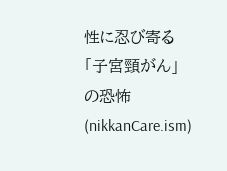性に忍び寄る「子宮頸がん」の恐怖(nikkanCare.ism)